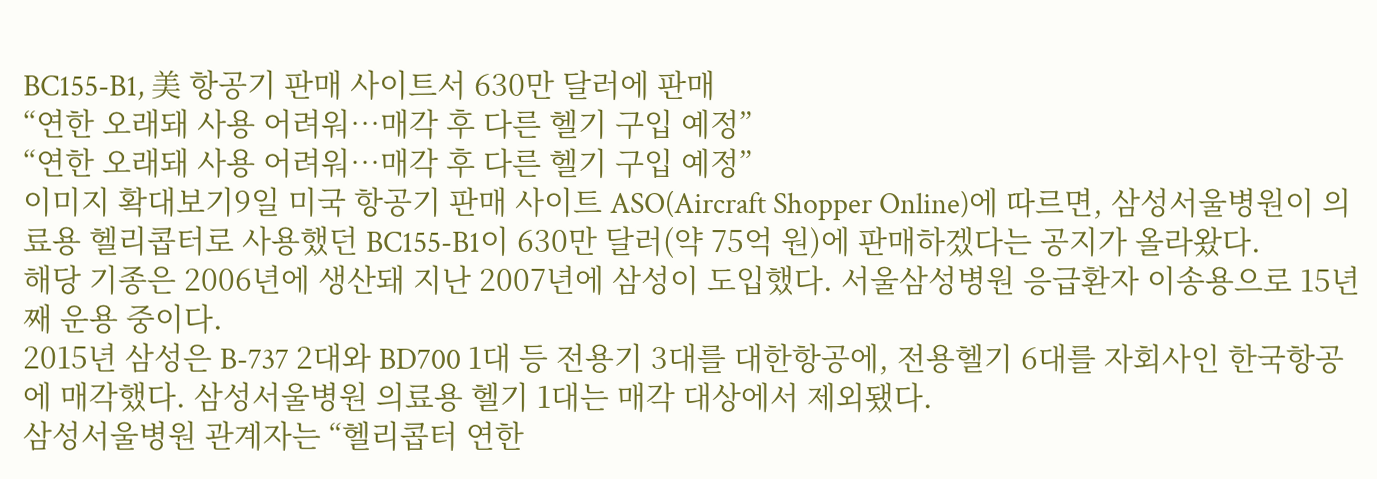BC155-B1, 美 항공기 판매 사이트서 630만 달러에 판매
“연한 오래돼 사용 어려워…매각 후 다른 헬기 구입 예정”
“연한 오래돼 사용 어려워…매각 후 다른 헬기 구입 예정”
이미지 확대보기9일 미국 항공기 판매 사이트 ASO(Aircraft Shopper Online)에 따르면, 삼성서울병원이 의료용 헬리콥터로 사용했던 BC155-B1이 630만 달러(약 75억 원)에 판매하겠다는 공지가 올라왔다.
해당 기종은 2006년에 생산돼 지난 2007년에 삼성이 도입했다. 서울삼성병원 응급환자 이송용으로 15년째 운용 중이다.
2015년 삼성은 B-737 2대와 BD700 1대 등 전용기 3대를 대한항공에, 전용헬기 6대를 자회사인 한국항공에 매각했다. 삼성서울병원 의료용 헬기 1대는 매각 대상에서 제외됐다.
삼성서울병원 관계자는 “헬리콥터 연한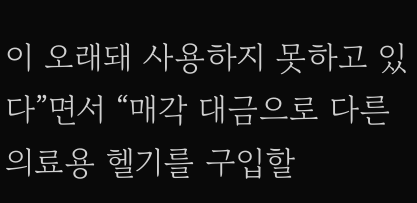이 오래돼 사용하지 못하고 있다”면서 “매각 대금으로 다른 의료용 헬기를 구입할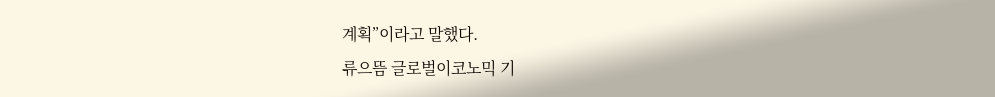계획”이라고 말했다.
류으뜸 글로벌이코노믹 기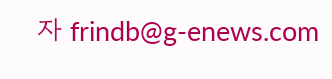자 frindb@g-enews.com